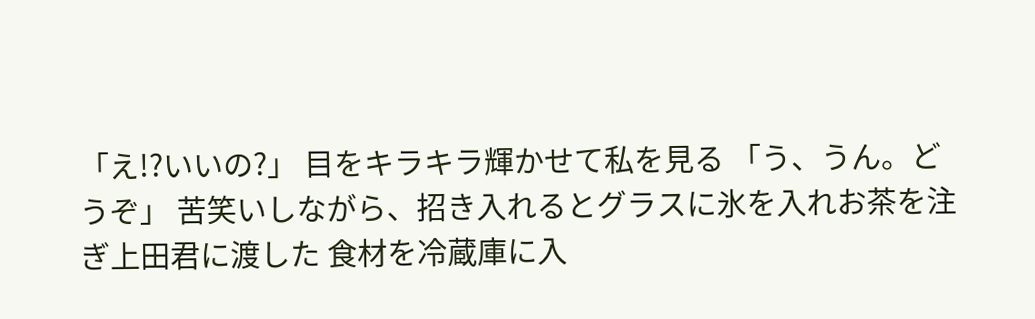「え!?いいの?」 目をキラキラ輝かせて私を見る 「う、うん。どうぞ」 苦笑いしながら、招き入れるとグラスに氷を入れお茶を注ぎ上田君に渡した 食材を冷蔵庫に入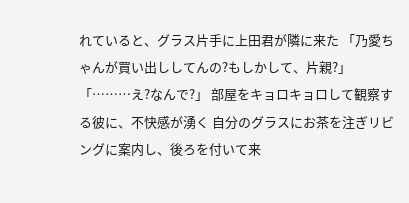れていると、グラス片手に上田君が隣に来た 「乃愛ちゃんが買い出ししてんの?もしかして、片親?」 「………え?なんで?」 部屋をキョロキョロして観察する彼に、不快感が湧く 自分のグラスにお茶を注ぎリビングに案内し、後ろを付いて来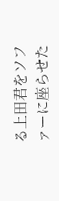る上田君をソファーに座らせた